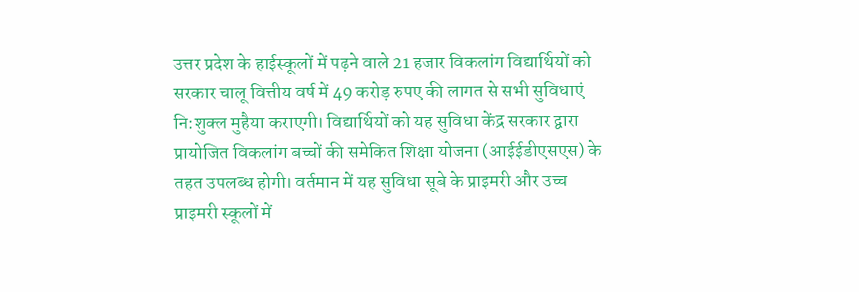उत्तर प्रदेश के हाईस्कूलों में पढ़ने वाले 21 हजार विकलांग विद्यार्थियों को सरकार चालू वित्तीय वर्ष में 49 करोड़ रुपए की लागत से सभी सुविधाएं नि:शुक्ल मुहैया कराएगी। विद्यार्थियों को यह सुविधा केंद्र सरकार द्वारा प्रायोजित विकलांग बच्चों की समेकित शिक्षा योजना (आईईडीएसएस) के तहत उपलब्ध होगी। वर्तमान में यह सुविधा सूबे के प्राइमरी और उच्च प्राइमरी स्कूलों में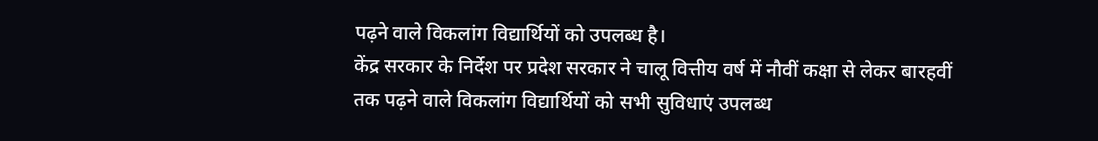पढ़ने वाले विकलांग विद्यार्थियों को उपलब्ध है।
केंद्र सरकार के निर्देश पर प्रदेश सरकार ने चालू वित्तीय वर्ष में नौवीं कक्षा से लेकर बारहवीं तक पढ़ने वाले विकलांग विद्यार्थियों को सभी सुविधाएं उपलब्ध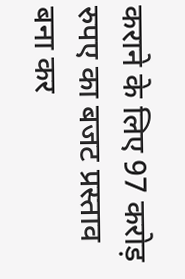कराने के लिए 97 करोड़ रुपए का बजट प्रस्ताव बना कर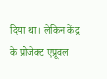दिया था। लेकिन केंद्र के प्रोजेक्ट एप्रूवल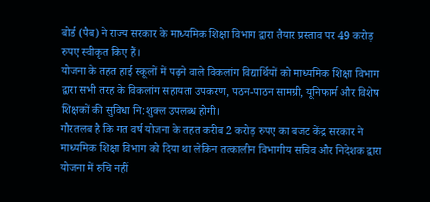बोर्ड (पैब) ने राज्य सरकार के माध्यमिक शिक्षा विभाग द्वारा तैयार प्रस्ताव पर 49 करोड़ रुपए स्वीकृत किए हैं।
योजना के तहत हाई स्कूलों में पढ़ने वाले विकलांग विद्यार्थियों को माध्यमिक शिक्षा विभाग द्वारा सभी तरह के विकलांग सहायता उपकरण, पठन-पाठन सामग्री, यूनिफार्म और विशेष शिक्षकों की सुविधा नि:शुक्ल उपलब्ध होगी।
गौरतलब है कि गत वर्ष योजना के तहत करीब 2 करोड़ रुपए का बजट केंद्र सरकार ने माध्यमिक शिक्षा विभाग को दिया था लेकिन तत्कालीन विभागीय सचिव और निदेशक द्वारा योजना में रुचि नहीं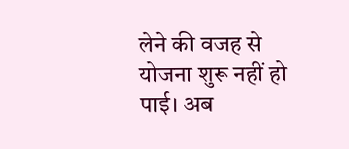लेने की वजह से योजना शुरू नहीं हो पाई। अब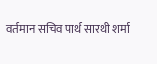वर्तमान सचिव पार्थ सारथी शर्मा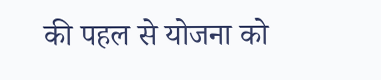की पहल से योजना को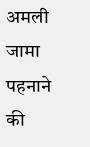अमली जामा पहनाने की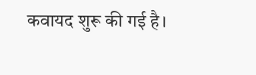कवायद शुरू की गई है।